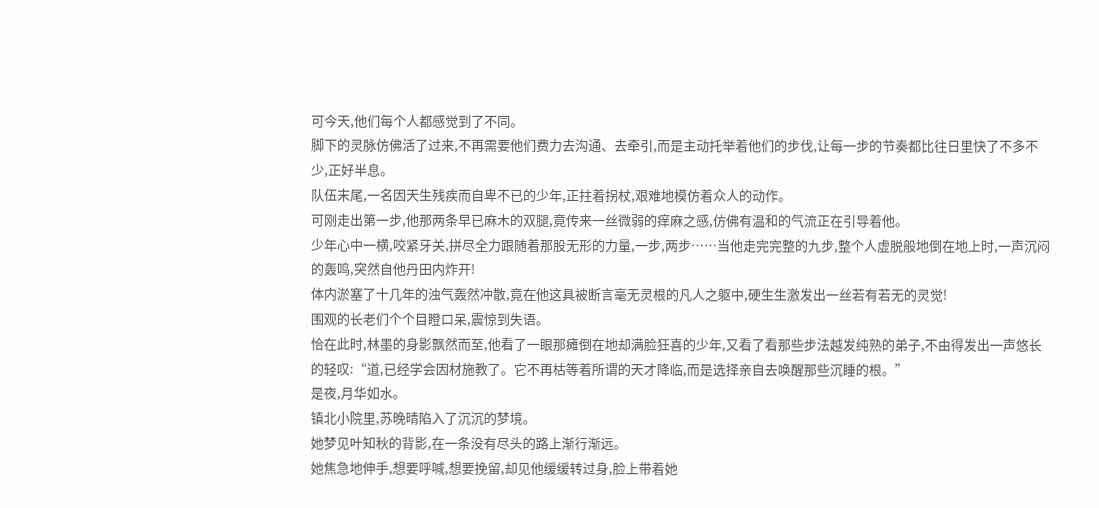可今天,他们每个人都感觉到了不同。
脚下的灵脉仿佛活了过来,不再需要他们费力去沟通、去牵引,而是主动托举着他们的步伐,让每一步的节奏都比往日里快了不多不少,正好半息。
队伍末尾,一名因天生残疾而自卑不已的少年,正拄着拐杖,艰难地模仿着众人的动作。
可刚走出第一步,他那两条早已麻木的双腿,竟传来一丝微弱的痒麻之感,仿佛有温和的气流正在引导着他。
少年心中一横,咬紧牙关,拼尽全力跟随着那股无形的力量,一步,两步……当他走完完整的九步,整个人虚脱般地倒在地上时,一声沉闷的轰鸣,突然自他丹田内炸开!
体内淤塞了十几年的浊气轰然冲散,竟在他这具被断言毫无灵根的凡人之躯中,硬生生激发出一丝若有若无的灵觉!
围观的长老们个个目瞪口呆,震惊到失语。
恰在此时,林墨的身影飘然而至,他看了一眼那瘫倒在地却满脸狂喜的少年,又看了看那些步法越发纯熟的弟子,不由得发出一声悠长的轻叹:“道,已经学会因材施教了。它不再枯等着所谓的天才降临,而是选择亲自去唤醒那些沉睡的根。”
是夜,月华如水。
镇北小院里,苏晚晴陷入了沉沉的梦境。
她梦见叶知秋的背影,在一条没有尽头的路上渐行渐远。
她焦急地伸手,想要呼喊,想要挽留,却见他缓缓转过身,脸上带着她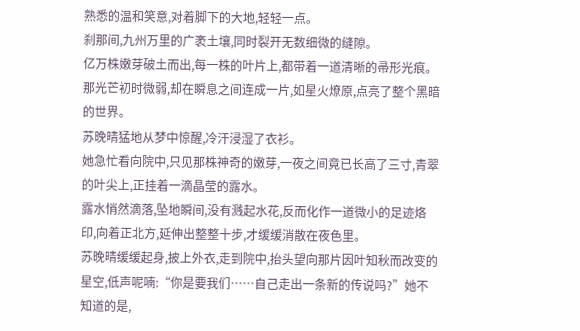熟悉的温和笑意,对着脚下的大地,轻轻一点。
刹那间,九州万里的广袤土壤,同时裂开无数细微的缝隙。
亿万株嫩芽破土而出,每一株的叶片上,都带着一道清晰的帚形光痕。
那光芒初时微弱,却在瞬息之间连成一片,如星火燎原,点亮了整个黑暗的世界。
苏晚晴猛地从梦中惊醒,冷汗浸湿了衣衫。
她急忙看向院中,只见那株神奇的嫩芽,一夜之间竟已长高了三寸,青翠的叶尖上,正挂着一滴晶莹的露水。
露水悄然滴落,坠地瞬间,没有溅起水花,反而化作一道微小的足迹烙印,向着正北方,延伸出整整十步,才缓缓消散在夜色里。
苏晚晴缓缓起身,披上外衣,走到院中,抬头望向那片因叶知秋而改变的星空,低声呢喃:“你是要我们……自己走出一条新的传说吗?”她不知道的是,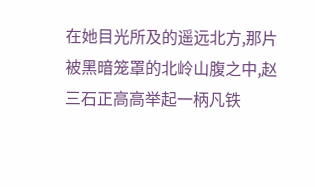在她目光所及的遥远北方,那片被黑暗笼罩的北岭山腹之中,赵三石正高高举起一柄凡铁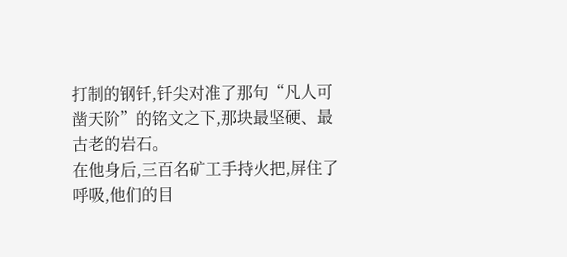打制的钢钎,钎尖对准了那句“凡人可凿天阶”的铭文之下,那块最坚硬、最古老的岩石。
在他身后,三百名矿工手持火把,屏住了呼吸,他们的目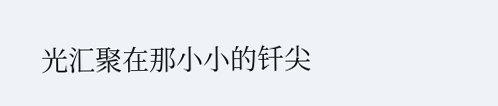光汇聚在那小小的钎尖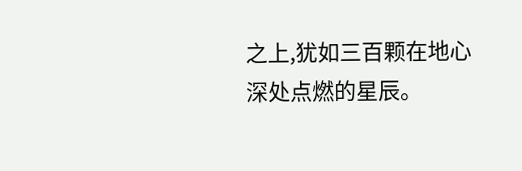之上,犹如三百颗在地心深处点燃的星辰。